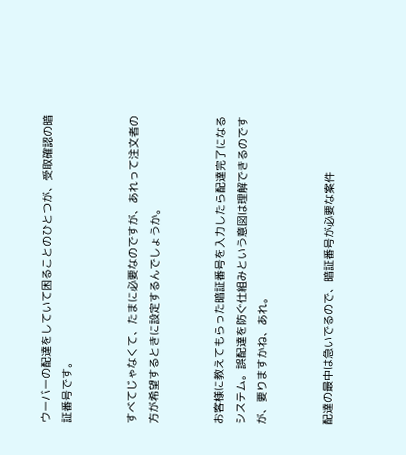ウーバーの配達をしていて困ることのひとつが、受取確認の暗証番号です。


すべてじゃなくて、たまに必要なのですが、あれって注文者の方が希望するときに設定するんでしょうか。


お客様に教えてもらった暗証番号を入力したら配達完了になるシステム。誤配達を防ぐ仕組みという意図は理解できるのですが、要りますかね、あれ。


配達の最中は急いでるので、暗証番号が必要な案件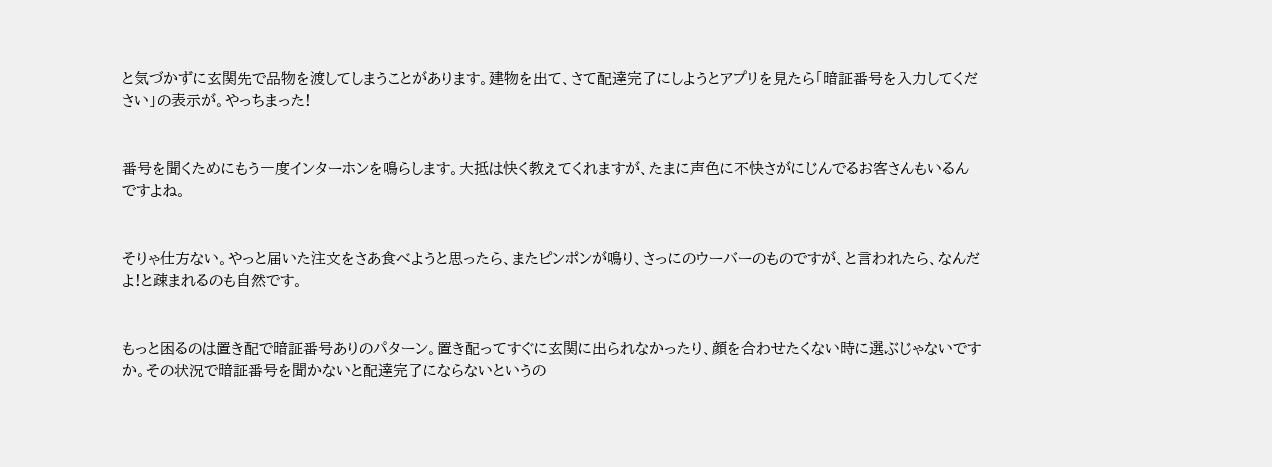と気づかずに玄関先で品物を渡してしまうことがあります。建物を出て、さて配達完了にしようとアプリを見たら「暗証番号を入力してください」の表示が。やっちまった!


番号を聞くためにもう一度インターホンを鳴らします。大抵は快く教えてくれますが、たまに声色に不快さがにじんでるお客さんもいるんですよね。


そりゃ仕方ない。やっと届いた注文をさあ食べようと思ったら、またピンポンが鳴り、さっにのウーバーのものですが、と言われたら、なんだよ!と疎まれるのも自然です。


もっと困るのは置き配で暗証番号ありのパターン。置き配ってすぐに玄関に出られなかったり、顔を合わせたくない時に選ぶじゃないですか。その状況で暗証番号を聞かないと配達完了にならないというの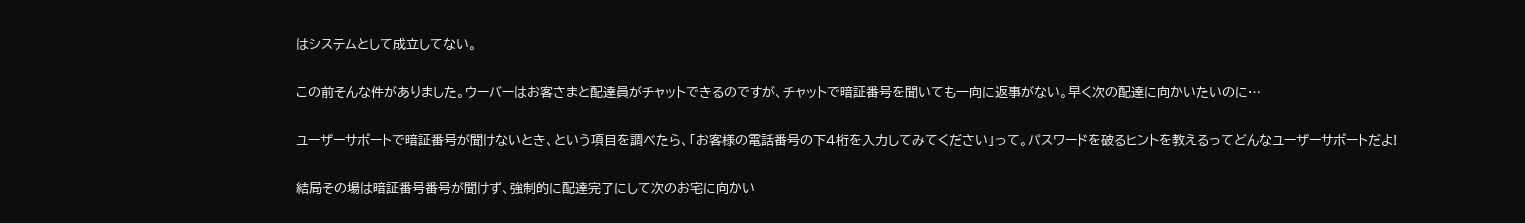はシステムとして成立してない。


この前そんな件がありました。ウーバーはお客さまと配達員がチャットできるのですが、チャットで暗証番号を聞いても一向に返事がない。早く次の配達に向かいたいのに…


ユーザーサポートで暗証番号が聞けないとき、という項目を調べたら、「お客様の電話番号の下4桁を入力してみてください」って。パスワードを破るヒントを教えるってどんなユーザーサポートだよ!


結局その場は暗証番号番号が聞けず、強制的に配達完了にして次のお宅に向かい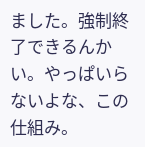ました。強制終了できるんかい。やっぱいらないよな、この仕組み。